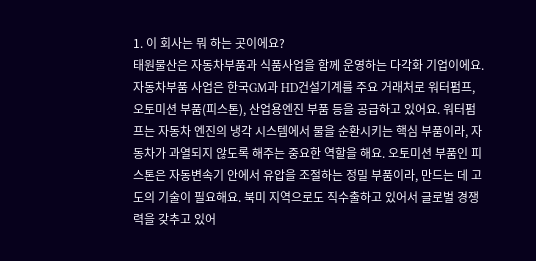1. 이 회사는 뭐 하는 곳이에요?
태원물산은 자동차부품과 식품사업을 함께 운영하는 다각화 기업이에요. 자동차부품 사업은 한국GM과 HD건설기계를 주요 거래처로 워터펌프, 오토미션 부품(피스톤), 산업용엔진 부품 등을 공급하고 있어요. 워터펌프는 자동차 엔진의 냉각 시스템에서 물을 순환시키는 핵심 부품이라, 자동차가 과열되지 않도록 해주는 중요한 역할을 해요. 오토미션 부품인 피스톤은 자동변속기 안에서 유압을 조절하는 정밀 부품이라, 만드는 데 고도의 기술이 필요해요. 북미 지역으로도 직수출하고 있어서 글로벌 경쟁력을 갖추고 있어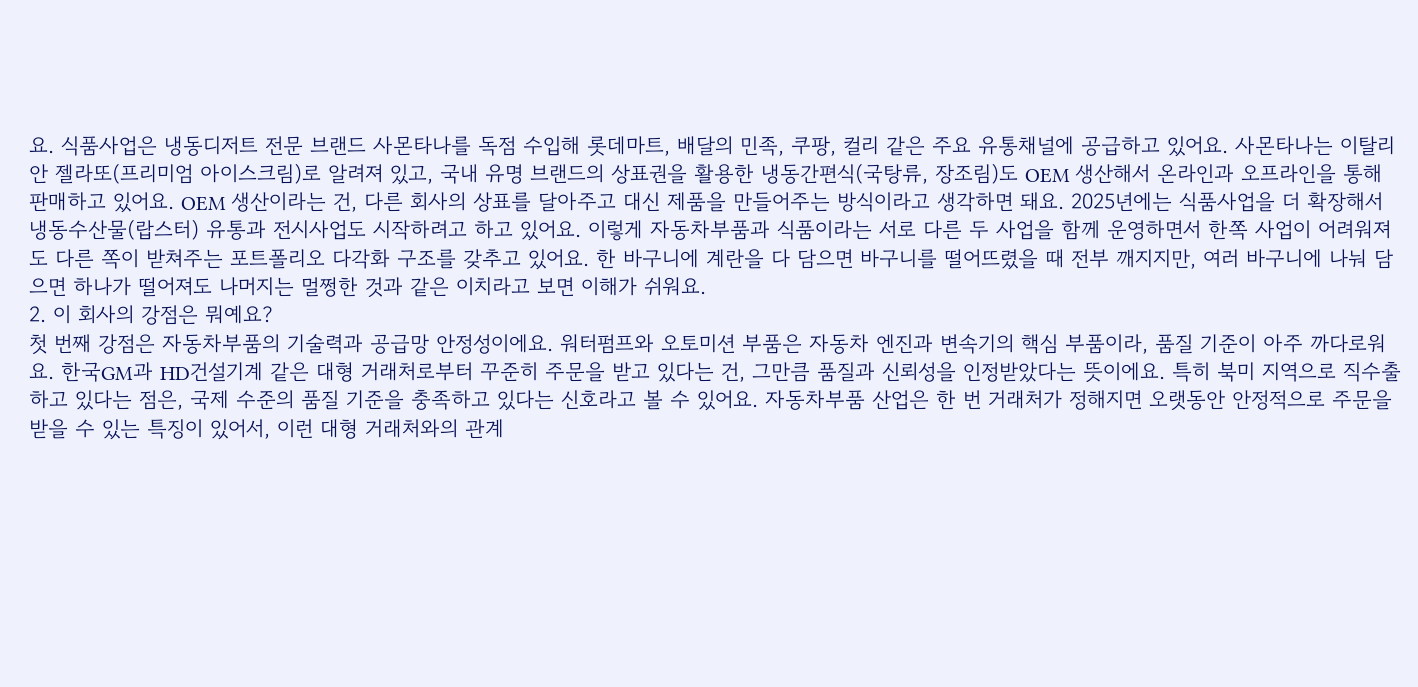요. 식품사업은 냉동디저트 전문 브랜드 사몬타나를 독점 수입해 롯데마트, 배달의 민족, 쿠팡, 컬리 같은 주요 유통채널에 공급하고 있어요. 사몬타나는 이탈리안 젤라또(프리미엄 아이스크림)로 알려져 있고, 국내 유명 브랜드의 상표권을 활용한 냉동간편식(국탕류, 장조림)도 OEM 생산해서 온라인과 오프라인을 통해 판매하고 있어요. OEM 생산이라는 건, 다른 회사의 상표를 달아주고 대신 제품을 만들어주는 방식이라고 생각하면 돼요. 2025년에는 식품사업을 더 확장해서 냉동수산물(랍스터) 유통과 전시사업도 시작하려고 하고 있어요. 이렇게 자동차부품과 식품이라는 서로 다른 두 사업을 함께 운영하면서 한쪽 사업이 어려워져도 다른 쪽이 받쳐주는 포트폴리오 다각화 구조를 갖추고 있어요. 한 바구니에 계란을 다 담으면 바구니를 떨어뜨렸을 때 전부 깨지지만, 여러 바구니에 나눠 담으면 하나가 떨어져도 나머지는 멀쩡한 것과 같은 이치라고 보면 이해가 쉬워요.
2. 이 회사의 강점은 뭐예요?
첫 번째 강점은 자동차부품의 기술력과 공급망 안정성이에요. 워터펌프와 오토미션 부품은 자동차 엔진과 변속기의 핵심 부품이라, 품질 기준이 아주 까다로워요. 한국GM과 HD건설기계 같은 대형 거래처로부터 꾸준히 주문을 받고 있다는 건, 그만큼 품질과 신뢰성을 인정받았다는 뜻이에요. 특히 북미 지역으로 직수출하고 있다는 점은, 국제 수준의 품질 기준을 충족하고 있다는 신호라고 볼 수 있어요. 자동차부품 산업은 한 번 거래처가 정해지면 오랫동안 안정적으로 주문을 받을 수 있는 특징이 있어서, 이런 대형 거래처와의 관계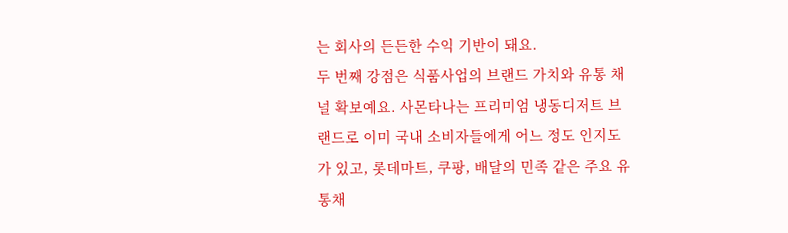는 회사의 든든한 수익 기반이 돼요.
두 번째 강점은 식품사업의 브랜드 가치와 유통 채널 확보예요. 사몬타나는 프리미엄 냉동디저트 브랜드로 이미 국내 소비자들에게 어느 정도 인지도가 있고, 롯데마트, 쿠팡, 배달의 민족 같은 주요 유통채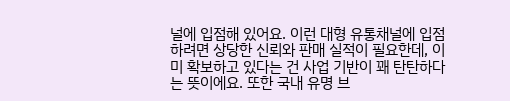널에 입점해 있어요. 이런 대형 유통채널에 입점하려면 상당한 신뢰와 판매 실적이 필요한데, 이미 확보하고 있다는 건 사업 기반이 꽤 탄탄하다는 뜻이에요. 또한 국내 유명 브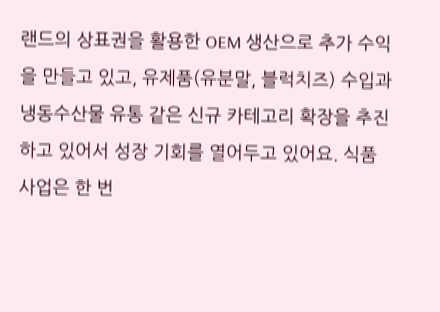랜드의 상표권을 활용한 OEM 생산으로 추가 수익을 만들고 있고, 유제품(유분말, 블럭치즈) 수입과 냉동수산물 유통 같은 신규 카테고리 확장을 추진하고 있어서 성장 기회를 열어두고 있어요. 식품사업은 한 번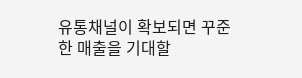유통채널이 확보되면 꾸준한 매출을 기대할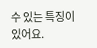수 있는 특징이 있어요.